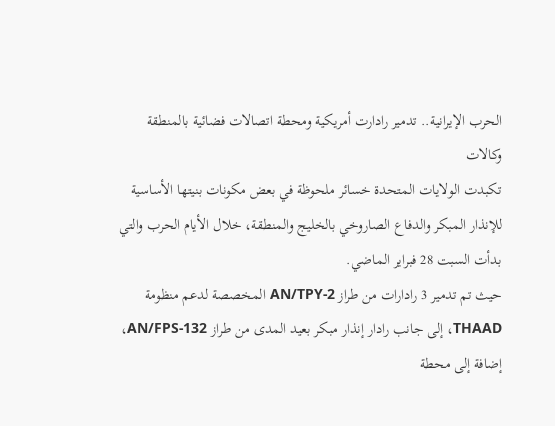الحرب الإيرانية.. تدمير رادارت أمريكية ومحطة اتصالات فضائية بالمنطقة
وكالات
تكبدت الولايات المتحدة خسائر ملحوظة في بعض مكونات بنيتها الأساسية للإنذار المبكر والدفاع الصاروخي بالخليج والمنطقة، خلال الأيام الحرب والتي بدأت السبت 28 فبراير الماضي.
حيث تم تدمير 3 رادارات من طراز AN/TPY-2 المخصصة لدعم منظومة THAAD، إلى جانب رادار إنذار مبكر بعيد المدى من طراز AN/FPS-132، إضافة إلى محطة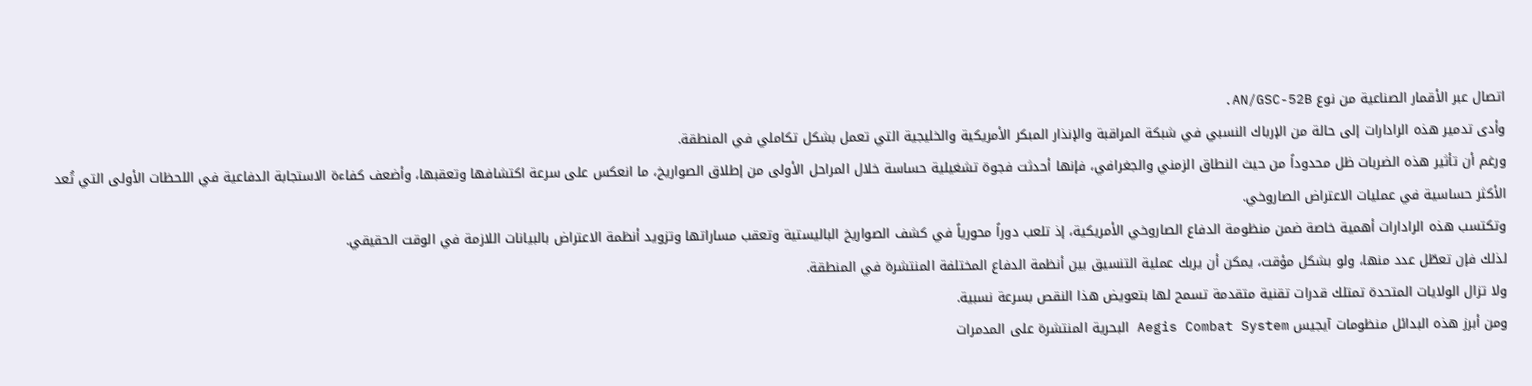اتصال عبر الأقمار الصناعية من نوع AN/GSC-52B.
وأدى تدمير هذه الرادارات إلى حالة من الإرباك النسبي في شبكة المراقبة والإنذار المبكر الأمريكية والخليجية التي تعمل بشكل تكاملي في المنطقة.
ورغم أن تأثير هذه الضربات ظل محدوداً من حيث النطاق الزمني والجغرافي، فإنها أحدثت فجوة تشغيلية حساسة خلال المراحل الأولى من إطلاق الصواريخ، ما انعكس على سرعة اكتشافها وتعقبها، وأضعف كفاءة الاستجابة الدفاعية في اللحظات الأولى التي تُعد الأكثر حساسية في عمليات الاعتراض الصاروخي.
وتكتسب هذه الرادارات أهمية خاصة ضمن منظومة الدفاع الصاروخي الأمريكية، إذ تلعب دوراً محورياً في كشف الصواريخ الباليستية وتعقب مساراتها وتزويد أنظمة الاعتراض بالبيانات اللازمة في الوقت الحقيقي.
لذلك فإن تعطّل عدد منها، ولو بشكل مؤقت، يمكن أن يربك عملية التنسيق بين أنظمة الدفاع المختلفة المنتشرة في المنطقة.
ولا تزال الولايات المتحدة تمتلك قدرات تقنية متقدمة تسمح لها بتعويض هذا النقص بسرعة نسبية.
ومن أبرز هذه البدائل منظومات آيجيس Aegis Combat System البحرية المنتشرة على المدمرات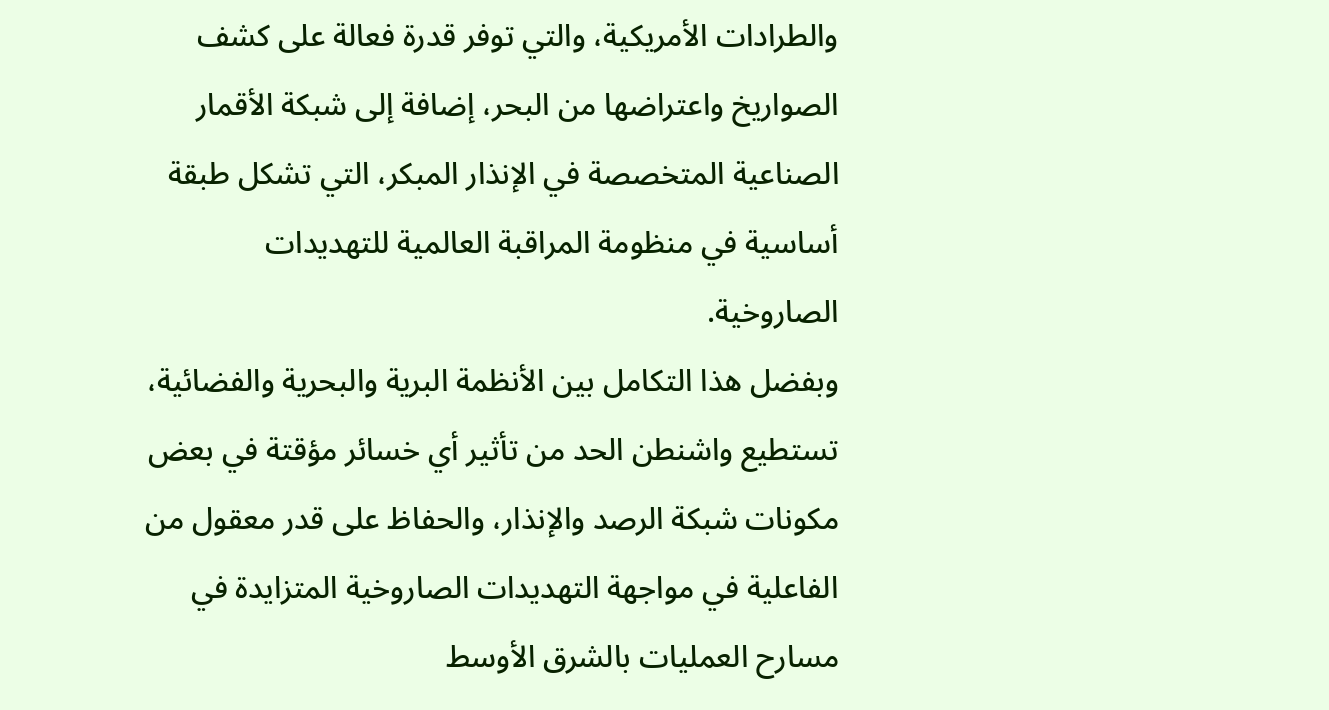والطرادات الأمريكية، والتي توفر قدرة فعالة على كشف الصواريخ واعتراضها من البحر، إضافة إلى شبكة الأقمار الصناعية المتخصصة في الإنذار المبكر، التي تشكل طبقة أساسية في منظومة المراقبة العالمية للتهديدات الصاروخية.
وبفضل هذا التكامل بين الأنظمة البرية والبحرية والفضائية، تستطيع واشنطن الحد من تأثير أي خسائر مؤقتة في بعض مكونات شبكة الرصد والإنذار، والحفاظ على قدر معقول من الفاعلية في مواجهة التهديدات الصاروخية المتزايدة في مسارح العمليات بالشرق الأوسط